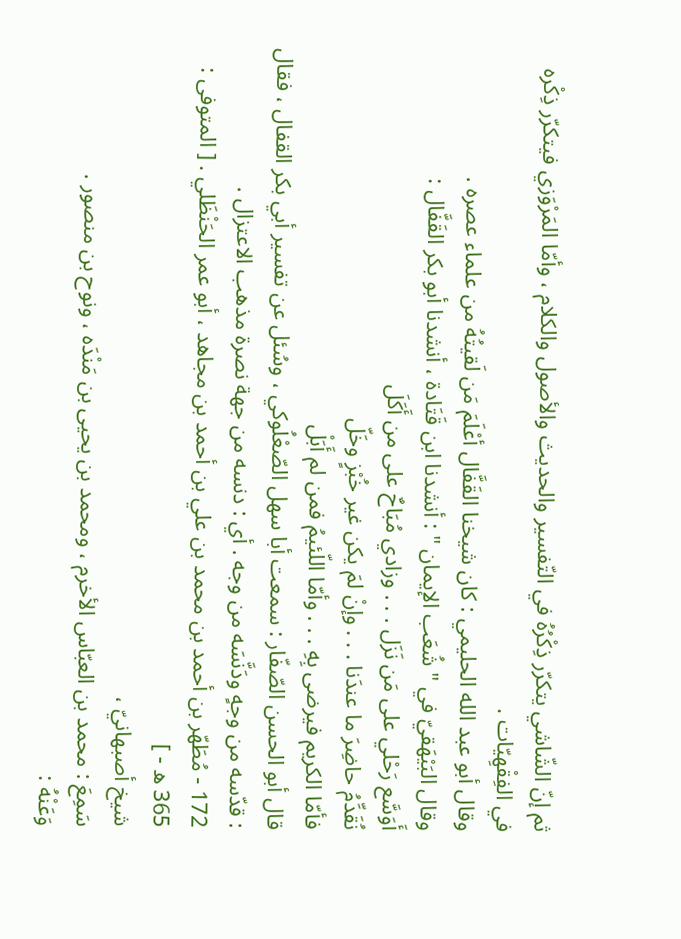ثم إنّ الشّاشي يتكرّر ذِكْرُهُ في التّفسير والحديث والأصول والكلام ، وأمّا المَرْوَزي فيتكرّر ذِكْره في الفِقْهِيّات .
وقال أبو عبد الله الحليمي : كان شيخنا القَفَّال أعْلَمَ مَن لَقيتُهُ من علماء عصره .
وقال البَيْهَقيّ في " شُعَب الإيمان " : أنشدنا ابن قَتَادة ، أنشدنا أبو بكر القَفَّال :
أَوَسَّع رَحْلي على مَن نَزَل . . . وزادي مُبَاحٌ على من أَكَلَ
نُقَدِّمُ حاضِرَ ما عندَنا . . . وإنْ لمَ يكن غير خُبْزٍ وخَلّ
فأمّا الكريم فيرضى بِهِ . . . وأمّا اللّئيمُ فمن لم أَبَلْ
قال أبو الحسن الصّفّار : سمعت أبا سهل الصّعْلُوكي ، وسُئل عن تفسير أبي بكر القفال ، فقال : قدّسه من وجهٍ ودَنَّسَه من وجه . أي : دنسه من جهة نصرة مذهب الاعتزال .
172 - مُطَهّر بن أحمد بن محمد بن علي بن أحمد بن مجاهد ، أبو عمر الحَنْظَلي . [ المتوفى : 365 ه - ]
شيخ أصبهانيّ ،
سَمِعَ : محمد بن العبّاس الأخرم ، ومحمد بن يحيى بن مَنْدَه ، ونوح بن منصور .
وَعَنْهُ :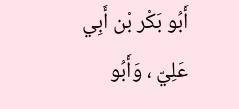أَبُو بَكْر بْن أَبِي عَلِيّ ، وَأَبُو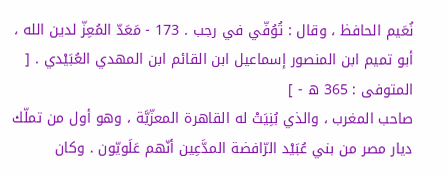نُعَيم الحافظ ، وقال : تُوُفّي في رجب . 173 - مَعَدّ المُعِزّ لدين الله ، أبو تميم ابن المنصور إسماعيل ابن القائم ابن المهدي العُبَيْدي . [ المتوفى : 365 ه - ]
صاحب المغرب ، والذي بُنِيَتْ له القاهرة المعزّيَّة ، وهو أول من تملّك ديار مصر من بني عُبَيْد الرّافضة المدَّعِين أنّهم عَلَويّون . وكان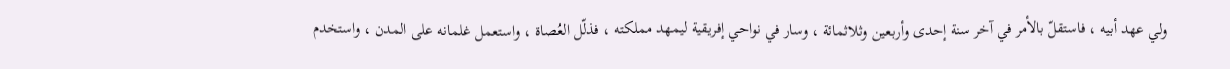ولي عهد أبيه ، فاستقلّ بالأمر في آخر سنة إحدى وأربعين وثلاثمائة ، وسار في نواحي إفريقية ليمهد مملكته ، فذلّل العُصاة ، واستعمل غلمانه على المدن ، واستخدم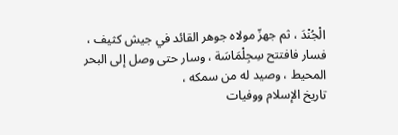الْجُنْدَ ، ثم جهزّ مولاه جوهر القائد في جيش كثيف ، فسار فافتتح سِجِلْمَاسَة ، وسار حتى وصل إلى البحر المحيط ، وصيد له من سمكه ،
تاريخ الإسلام ووفيات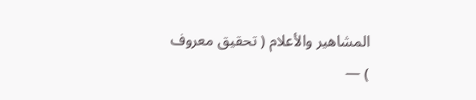المشاهير والأعلام ( تحقيق معروف ) —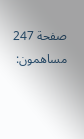صفحة 247
مساهمون: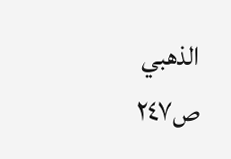الذهبي
ص٢٤٧